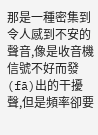那是一種密集到令人感到不安的聲音,像是收音機信號不好而發(fā)出的干擾聲,但是頻率卻要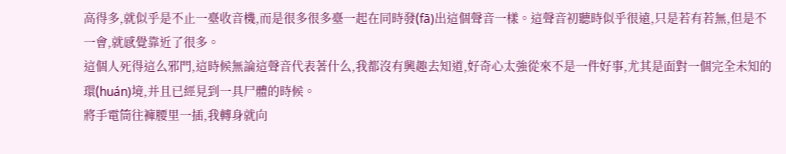高得多,就似乎是不止一臺收音機,而是很多很多臺一起在同時發(fā)出這個聲音一樣。這聲音初聽時似乎很遠,只是若有若無,但是不一會,就感覺靠近了很多。
這個人死得這么邪門,這時候無論這聲音代表著什么,我都沒有興趣去知道,好奇心太強從來不是一件好事,尤其是面對一個完全未知的環(huán)境,并且已經見到一具尸體的時候。
將手電筒往褲腰里一插,我轉身就向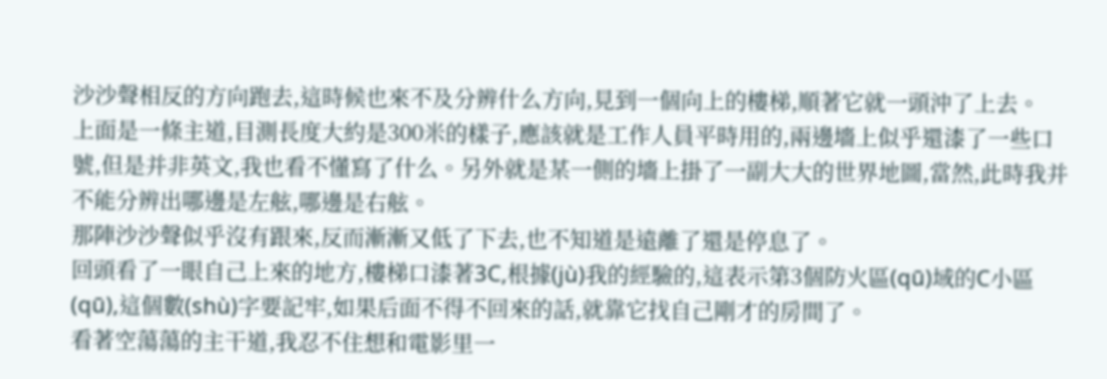沙沙聲相反的方向跑去,這時候也來不及分辨什么方向,見到一個向上的樓梯,順著它就一頭沖了上去。
上面是一條主道,目測長度大約是300米的樣子,應該就是工作人員平時用的,兩邊墻上似乎還漆了一些口號,但是并非英文,我也看不懂寫了什么。另外就是某一側的墻上掛了一副大大的世界地圖,當然,此時我并不能分辨出哪邊是左舷,哪邊是右舷。
那陣沙沙聲似乎沒有跟來,反而漸漸又低了下去,也不知道是遠離了還是停息了。
回頭看了一眼自己上來的地方,樓梯口漆著3C,根據(jù)我的經驗的,這表示第3個防火區(qū)域的C小區(qū),這個數(shù)字要記牢,如果后面不得不回來的話,就靠它找自己剛才的房間了。
看著空蕩蕩的主干道,我忍不住想和電影里一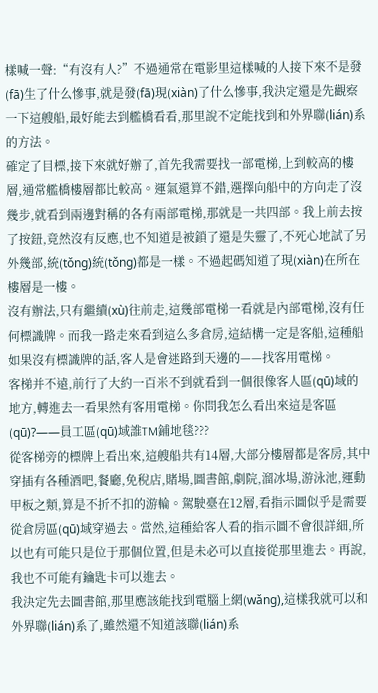樣喊一聲:“有沒有人?”不過通常在電影里這樣喊的人接下來不是發(fā)生了什么慘事,就是發(fā)現(xiàn)了什么慘事,我決定還是先觀察一下這艘船,最好能去到艦橋看看,那里說不定能找到和外界聯(lián)系的方法。
確定了目標,接下來就好辦了,首先我需要找一部電梯,上到較高的樓層,通常艦橋樓層都比較高。運氣還算不錯,選擇向船中的方向走了沒幾步,就看到兩邊對稱的各有兩部電梯,那就是一共四部。我上前去按了按鈕,竟然沒有反應,也不知道是被鎖了還是失靈了,不死心地試了另外幾部,統(tǒng)統(tǒng)都是一樣。不過起碼知道了現(xiàn)在所在樓層是一樓。
沒有辦法,只有繼續(xù)往前走,這幾部電梯一看就是內部電梯,沒有任何標識牌。而我一路走來看到這么多倉房,這結構一定是客船,這種船如果沒有標識牌的話,客人是會迷路到天邊的——找客用電梯。
客梯并不遠,前行了大約一百米不到就看到一個很像客人區(qū)域的地方,轉進去一看果然有客用電梯。你問我怎么看出來這是客區(qū)?——員工區(qū)域誰TM鋪地毯???
從客梯旁的標牌上看出來,這艘船共有14層,大部分樓層都是客房,其中穿插有各種酒吧,餐廳,免稅店,賭場,圖書館,劇院,溜冰場,游泳池,運動甲板之類,算是不折不扣的游輪。駕駛臺在12層,看指示圖似乎是需要從倉房區(qū)域穿過去。當然,這種給客人看的指示圖不會很詳細,所以也有可能只是位于那個位置,但是未必可以直接從那里進去。再說,我也不可能有鑰匙卡可以進去。
我決定先去圖書館,那里應該能找到電腦上網(wǎng),這樣我就可以和外界聯(lián)系了,雖然還不知道該聯(lián)系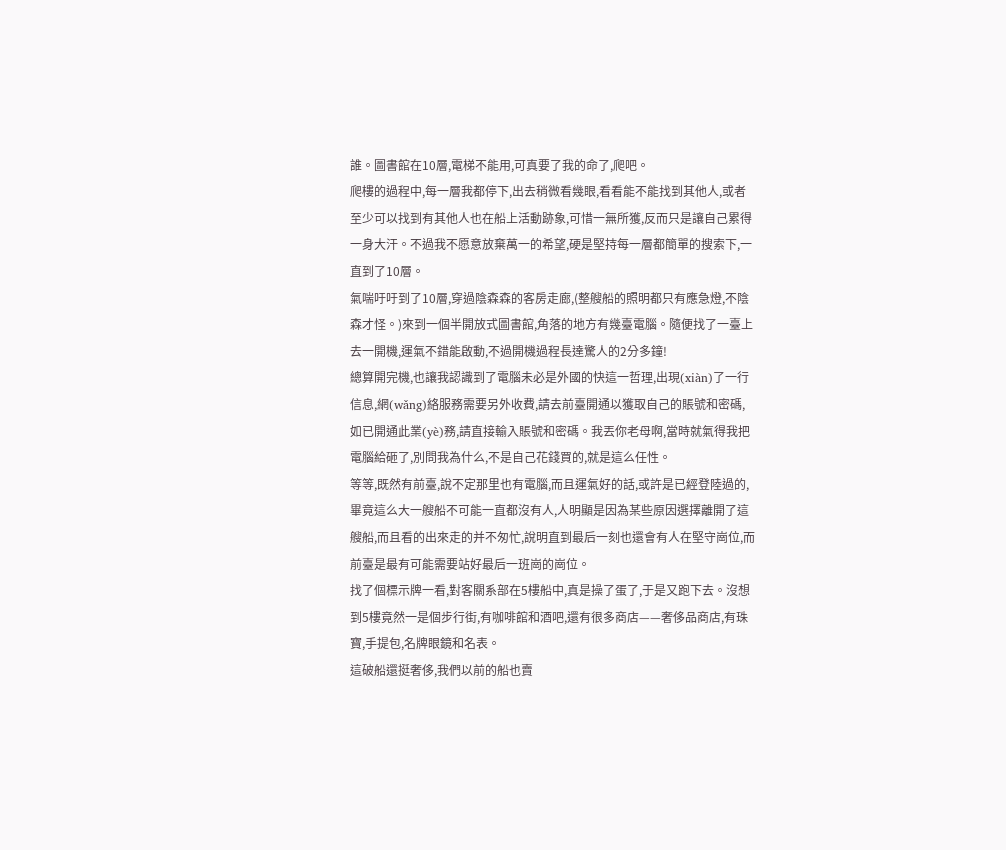誰。圖書館在10層,電梯不能用,可真要了我的命了,爬吧。
爬樓的過程中,每一層我都停下,出去稍微看幾眼,看看能不能找到其他人,或者至少可以找到有其他人也在船上活動跡象,可惜一無所獲,反而只是讓自己累得一身大汗。不過我不愿意放棄萬一的希望,硬是堅持每一層都簡單的搜索下,一直到了10層。
氣喘吁吁到了10層,穿過陰森森的客房走廊,(整艘船的照明都只有應急燈,不陰森才怪。)來到一個半開放式圖書館,角落的地方有幾臺電腦。隨便找了一臺上去一開機,運氣不錯能啟動,不過開機過程長達驚人的2分多鐘!
總算開完機,也讓我認識到了電腦未必是外國的快這一哲理,出現(xiàn)了一行信息,網(wǎng)絡服務需要另外收費,請去前臺開通以獲取自己的賬號和密碼,如已開通此業(yè)務,請直接輸入賬號和密碼。我丟你老母啊,當時就氣得我把電腦給砸了,別問我為什么,不是自己花錢買的,就是這么任性。
等等,既然有前臺,說不定那里也有電腦,而且運氣好的話,或許是已經登陸過的,畢竟這么大一艘船不可能一直都沒有人,人明顯是因為某些原因選擇離開了這艘船,而且看的出來走的并不匆忙,說明直到最后一刻也還會有人在堅守崗位,而前臺是最有可能需要站好最后一班崗的崗位。
找了個標示牌一看,對客關系部在5樓船中,真是操了蛋了,于是又跑下去。沒想到5樓竟然一是個步行街,有咖啡館和酒吧,還有很多商店——奢侈品商店,有珠寶,手提包,名牌眼鏡和名表。
這破船還挺奢侈,我們以前的船也賣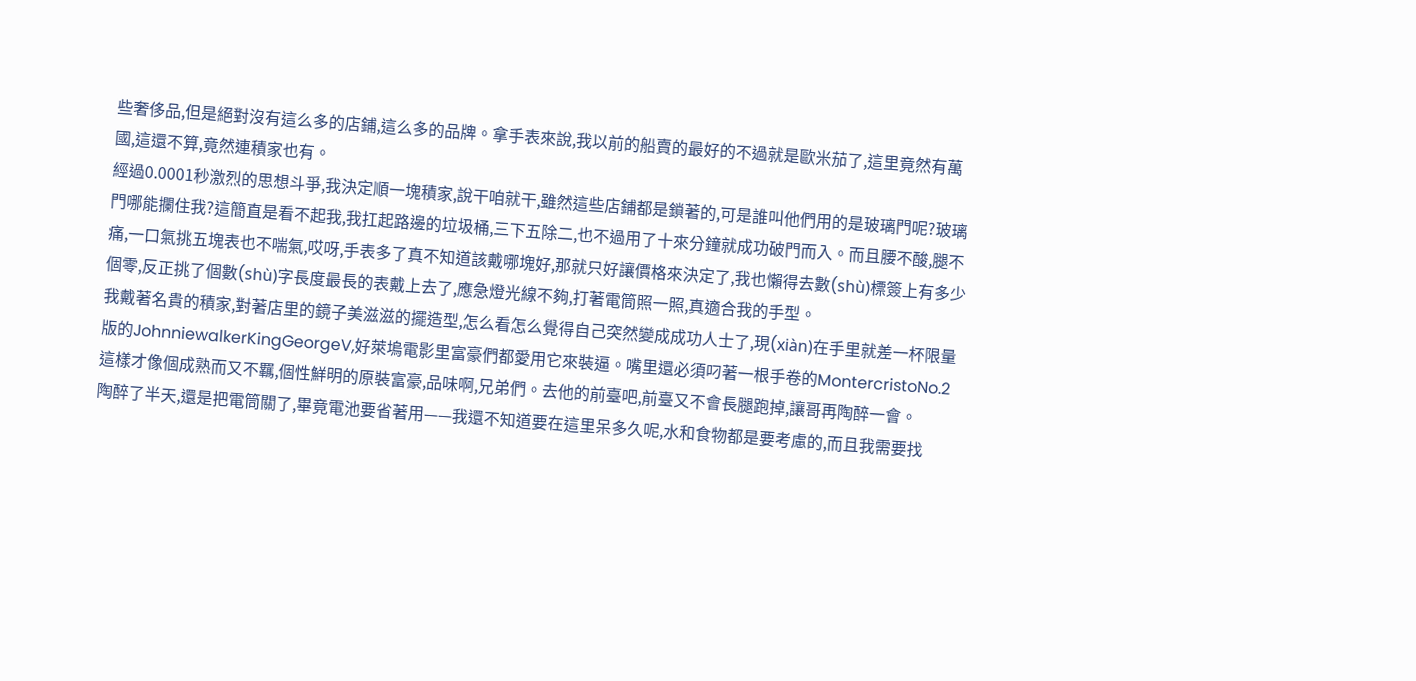些奢侈品,但是絕對沒有這么多的店鋪,這么多的品牌。拿手表來說,我以前的船賣的最好的不過就是歐米茄了,這里竟然有萬國,這還不算,竟然連積家也有。
經過0.0001秒激烈的思想斗爭,我決定順一塊積家,說干咱就干,雖然這些店鋪都是鎖著的,可是誰叫他們用的是玻璃門呢?玻璃門哪能攔住我?這簡直是看不起我,我扛起路邊的垃圾桶,三下五除二,也不過用了十來分鐘就成功破門而入。而且腰不酸,腿不痛,一口氣挑五塊表也不喘氣,哎呀,手表多了真不知道該戴哪塊好,那就只好讓價格來決定了,我也懶得去數(shù)標簽上有多少個零,反正挑了個數(shù)字長度最長的表戴上去了,應急燈光線不夠,打著電筒照一照,真適合我的手型。
我戴著名貴的積家,對著店里的鏡子美滋滋的擺造型,怎么看怎么覺得自己突然變成成功人士了,現(xiàn)在手里就差一杯限量版的JohnniewalkerKingGeorgeV,好萊塢電影里富豪們都愛用它來裝逼。嘴里還必須叼著一根手卷的MontercristoNo.2這樣才像個成熟而又不羈,個性鮮明的原裝富豪,品味啊,兄弟們。去他的前臺吧,前臺又不會長腿跑掉,讓哥再陶醉一會。
陶醉了半天,還是把電筒關了,畢竟電池要省著用——我還不知道要在這里呆多久呢,水和食物都是要考慮的,而且我需要找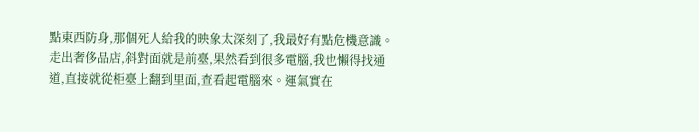點東西防身,那個死人給我的映象太深刻了,我最好有點危機意識。
走出奢侈品店,斜對面就是前臺,果然看到很多電腦,我也懶得找通道,直接就從柜臺上翻到里面,查看起電腦來。運氣實在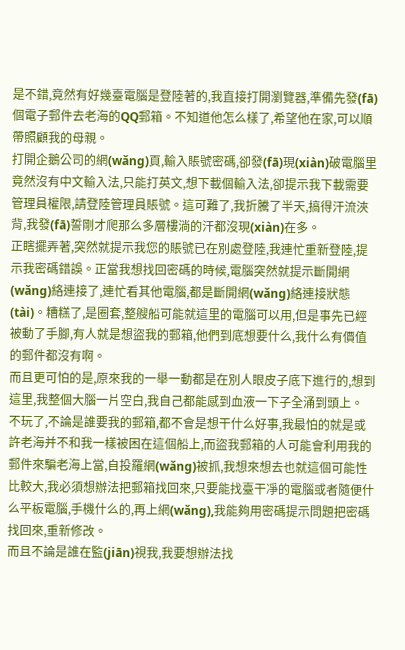是不錯,竟然有好幾臺電腦是登陸著的,我直接打開瀏覽器,準備先發(fā)個電子郵件去老海的QQ郵箱。不知道他怎么樣了,希望他在家,可以順帶照顧我的母親。
打開企鵝公司的網(wǎng)頁,輸入賬號密碼,卻發(fā)現(xiàn)破電腦里竟然沒有中文輸入法,只能打英文,想下載個輸入法,卻提示我下載需要管理員權限,請登陸管理員賬號。這可難了,我折騰了半天,搞得汗流浹背,我發(fā)誓剛才爬那么多層樓淌的汗都沒現(xiàn)在多。
正瞎擺弄著,突然就提示我您的賬號已在別處登陸,我連忙重新登陸,提示我密碼錯誤。正當我想找回密碼的時候,電腦突然就提示斷開網(wǎng)絡連接了,連忙看其他電腦,都是斷開網(wǎng)絡連接狀態(tài)。糟糕了,是圈套,整艘船可能就這里的電腦可以用,但是事先已經被動了手腳,有人就是想盜我的郵箱,他們到底想要什么,我什么有價值的郵件都沒有啊。
而且更可怕的是,原來我的一舉一動都是在別人眼皮子底下進行的,想到這里,我整個大腦一片空白,我自己都能感到血液一下子全涌到頭上。
不玩了,不論是誰要我的郵箱,都不會是想干什么好事,我最怕的就是或許老海并不和我一樣被困在這個船上,而盜我郵箱的人可能會利用我的郵件來騙老海上當,自投羅網(wǎng)被抓,我想來想去也就這個可能性比較大,我必須想辦法把郵箱找回來,只要能找臺干凈的電腦或者隨便什么平板電腦,手機什么的,再上網(wǎng),我能夠用密碼提示問題把密碼找回來,重新修改。
而且不論是誰在監(jiān)視我,我要想辦法找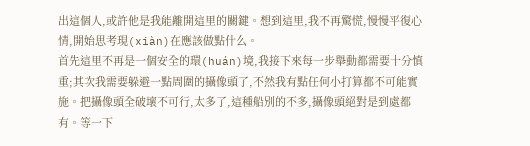出這個人,或許他是我能離開這里的關鍵。想到這里,我不再驚慌,慢慢平復心情,開始思考現(xiàn)在應該做點什么。
首先這里不再是一個安全的環(huán)境,我接下來每一步舉動都需要十分慎重;其次我需要躲避一點周圍的攝像頭了,不然我有點任何小打算都不可能實施。把攝像頭全破壞不可行,太多了,這種船別的不多,攝像頭絕對是到處都有。等一下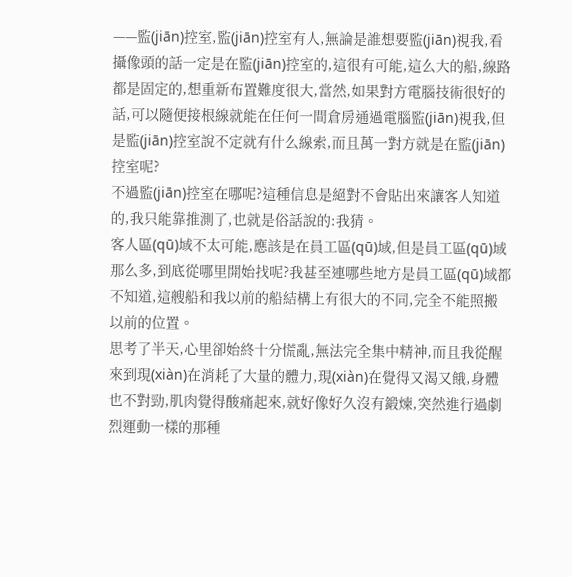——監(jiān)控室,監(jiān)控室有人,無論是誰想要監(jiān)視我,看攝像頭的話一定是在監(jiān)控室的,這很有可能,這么大的船,線路都是固定的,想重新布置難度很大,當然,如果對方電腦技術很好的話,可以隨便接根線就能在任何一間倉房通過電腦監(jiān)視我,但是監(jiān)控室說不定就有什么線索,而且萬一對方就是在監(jiān)控室呢?
不過監(jiān)控室在哪呢?這種信息是絕對不會貼出來讓客人知道的,我只能靠推測了,也就是俗話說的:我猜。
客人區(qū)域不太可能,應該是在員工區(qū)域,但是員工區(qū)域那么多,到底從哪里開始找呢?我甚至連哪些地方是員工區(qū)域都不知道,這艘船和我以前的船結構上有很大的不同,完全不能照搬以前的位置。
思考了半天,心里卻始終十分慌亂,無法完全集中精神,而且我從醒來到現(xiàn)在消耗了大量的體力,現(xiàn)在覺得又渴又餓,身體也不對勁,肌肉覺得酸痛起來,就好像好久沒有鍛煉,突然進行過劇烈運動一樣的那種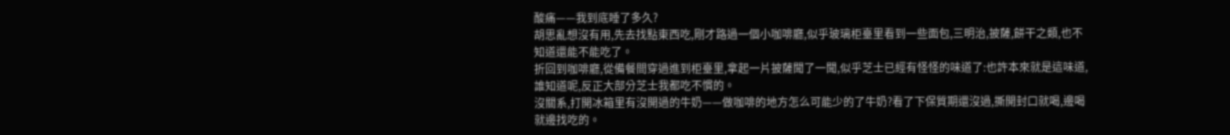酸痛——我到底睡了多久?
胡思亂想沒有用,先去找點東西吃,剛才路過一個小咖啡廳,似乎玻璃柜臺里看到一些面包,三明治,披薩,餅干之類,也不知道還能不能吃了。
折回到咖啡廳,從備餐間穿過進到柜臺里,拿起一片披薩聞了一聞,似乎芝士已經有怪怪的味道了:也許本來就是這味道,誰知道呢,反正大部分芝士我都吃不慣的。
沒關系,打開冰箱里有沒開過的牛奶——做咖啡的地方怎么可能少的了牛奶?看了下保質期還沒過,撕開封口就喝,邊喝就邊找吃的。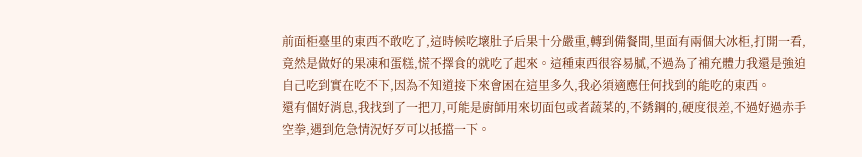前面柜臺里的東西不敢吃了,這時候吃壞肚子后果十分嚴重,轉到備餐間,里面有兩個大冰柜,打開一看,竟然是做好的果凍和蛋糕,慌不擇食的就吃了起來。這種東西很容易膩,不過為了補充體力我還是強迫自己吃到實在吃不下,因為不知道接下來會困在這里多久,我必須適應任何找到的能吃的東西。
還有個好消息,我找到了一把刀,可能是廚師用來切面包或者蔬菜的,不銹鋼的,硬度很差,不過好過赤手空拳,遇到危急情況好歹可以抵擋一下。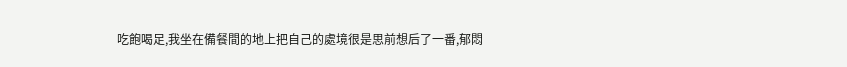吃飽喝足,我坐在備餐間的地上把自己的處境很是思前想后了一番,郁悶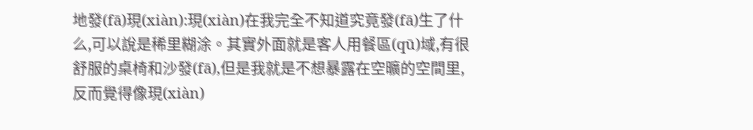地發(fā)現(xiàn):現(xiàn)在我完全不知道究竟發(fā)生了什么,可以說是稀里糊涂。其實外面就是客人用餐區(qū)域,有很舒服的桌椅和沙發(fā),但是我就是不想暴露在空曠的空間里,反而覺得像現(xiàn)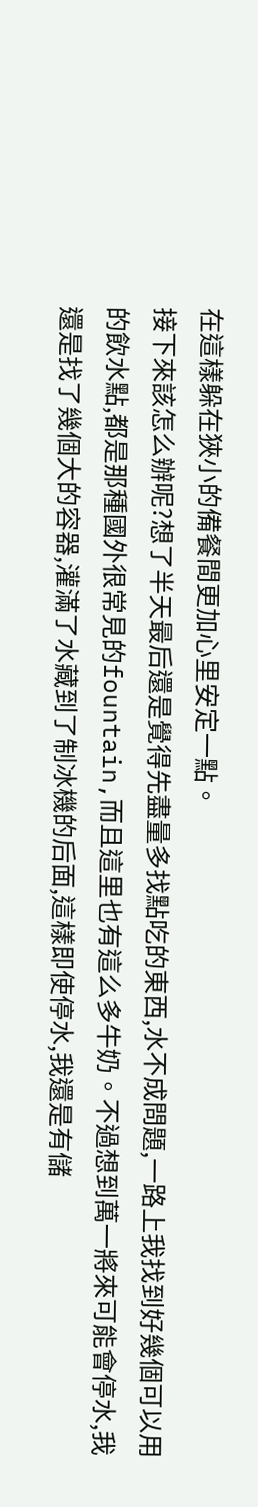在這樣躲在狹小的備餐間更加心里安定一點。
接下來該怎么辦呢?想了半天最后還是覺得先盡量多找點吃的東西,水不成問題,一路上我找到好幾個可以用的飲水點,都是那種國外很常見的fountain,而且這里也有這么多牛奶。不過想到萬一將來可能會停水,我還是找了幾個大的容器,灌滿了水藏到了制冰機的后面,這樣即使停水,我還是有儲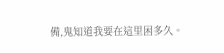備,鬼知道我要在這里困多久。